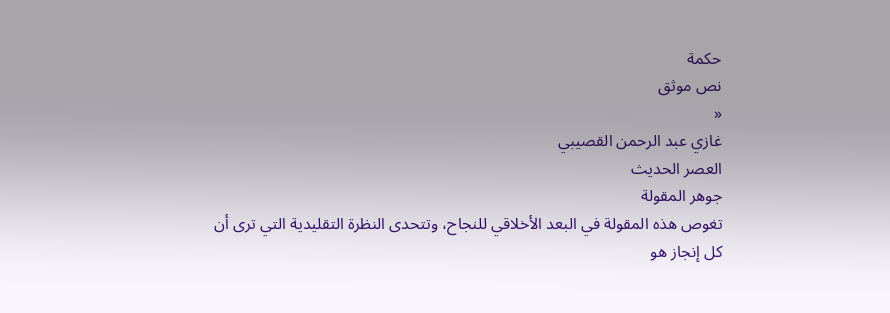حكمة
نص موثق
«
غازي عبد الرحمن القصيبي
العصر الحديث
جوهر المقولة
تغوص هذه المقولة في البعد الأخلاقي للنجاح، وتتحدى النظرة التقليدية التي ترى أن كل إنجاز هو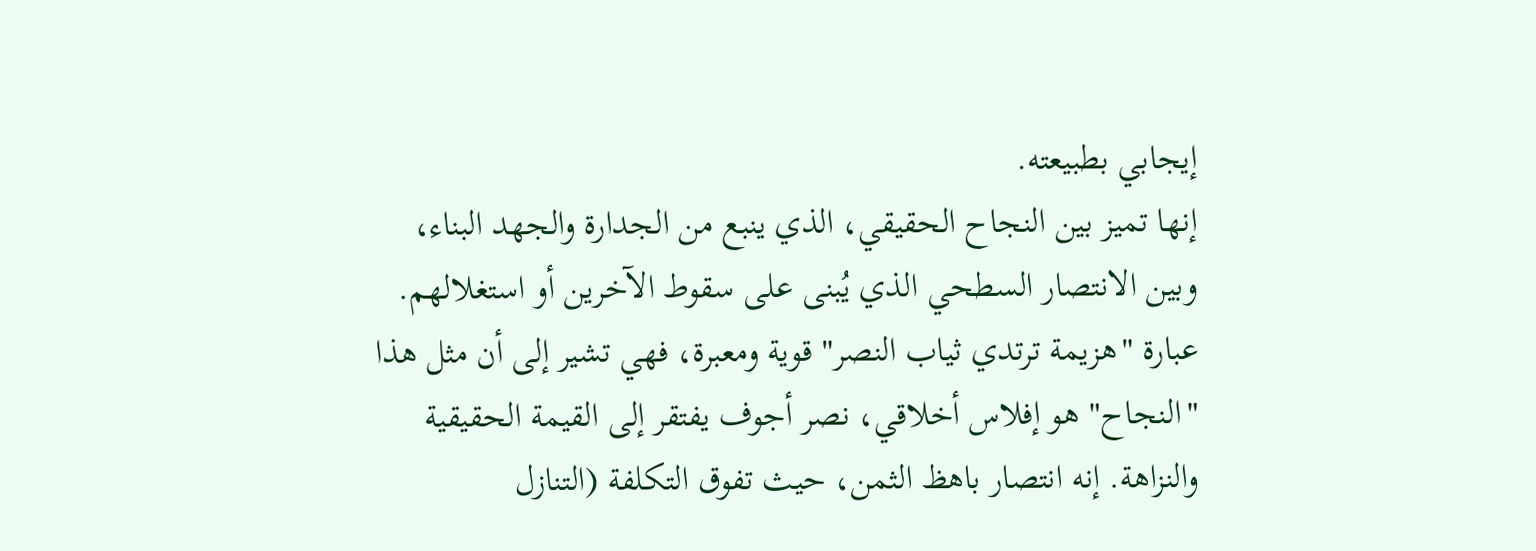إيجابي بطبيعته.
إنها تميز بين النجاح الحقيقي، الذي ينبع من الجدارة والجهد البناء، وبين الانتصار السطحي الذي يُبنى على سقوط الآخرين أو استغلالهم. عبارة "هزيمة ترتدي ثياب النصر" قوية ومعبرة، فهي تشير إلى أن مثل هذا "النجاح" هو إفلاس أخلاقي، نصر أجوف يفتقر إلى القيمة الحقيقية والنزاهة. إنه انتصار باهظ الثمن، حيث تفوق التكلفة (التنازل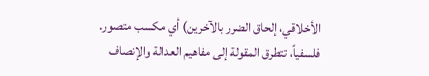الأخلاقي، إلحاق الضرر بالآخرين) أي مكسب متصور.
فلسفياً، تتطرق المقولة إلى مفاهيم العدالة والإنصاف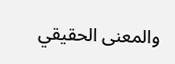والمعنى الحقيقي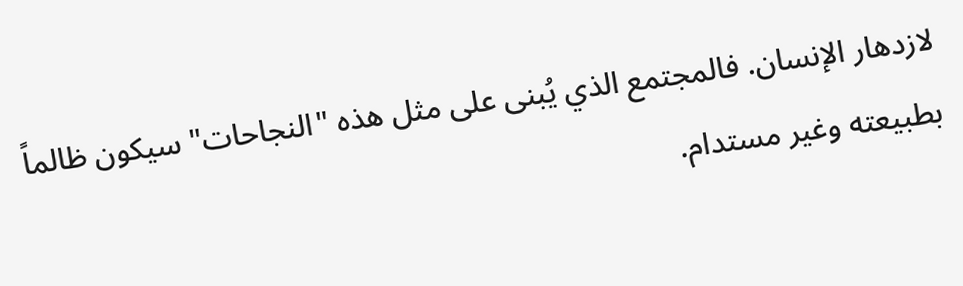لازدهار الإنسان. فالمجتمع الذي يُبنى على مثل هذه "النجاحات" سيكون ظالماً بطبيعته وغير مستدام.